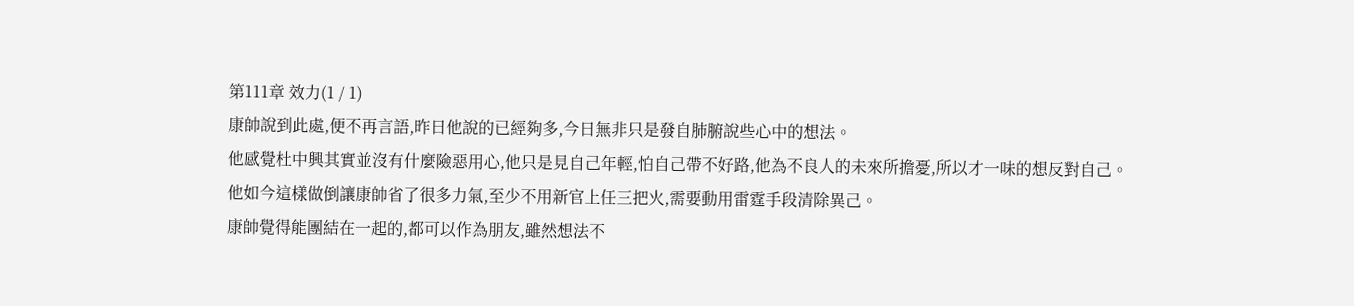第111章 效力(1 / 1)
康帥說到此處,便不再言語,昨日他說的已經夠多,今日無非只是發自肺腑說些心中的想法。
他感覺杜中興其實並沒有什麼險惡用心,他只是見自己年輕,怕自己帶不好路,他為不良人的未來所擔憂,所以才一味的想反對自己。
他如今這樣做倒讓康帥省了很多力氣,至少不用新官上任三把火,需要動用雷霆手段清除異己。
康帥覺得能團結在一起的,都可以作為朋友,雖然想法不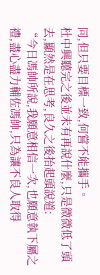同,但只要目標一致,何嘗不能攜手。
杜中興聽完之後並未有再說什麼,只是微微低了頭去,顯然是在思考,良久之後抬起頭說道:
“今日馮帥所說,我願意相信一次,也願意執下屬之禮,盡心盡力輔佐馮帥,只為讓不良人取得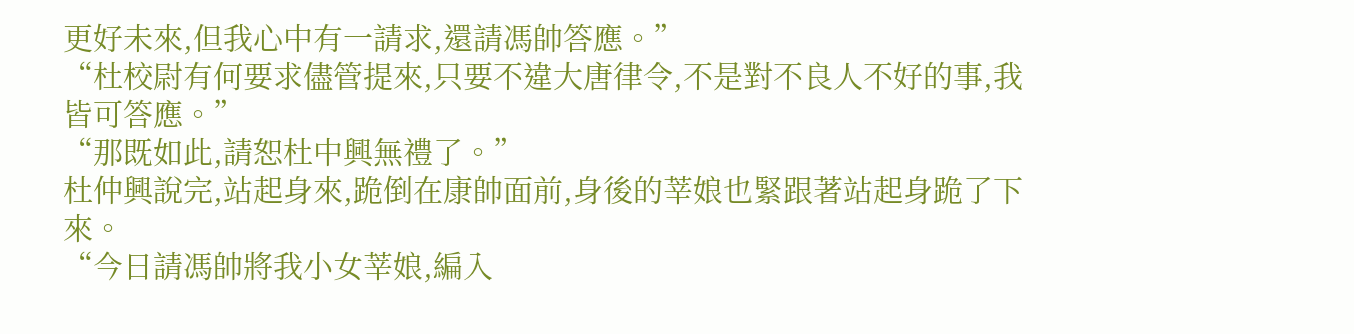更好未來,但我心中有一請求,還請馮帥答應。”
“杜校尉有何要求儘管提來,只要不違大唐律令,不是對不良人不好的事,我皆可答應。”
“那既如此,請恕杜中興無禮了。”
杜仲興說完,站起身來,跪倒在康帥面前,身後的莘娘也緊跟著站起身跪了下來。
“今日請馮帥將我小女莘娘,編入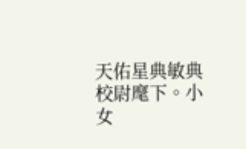天佑星典敏典校尉麾下。小女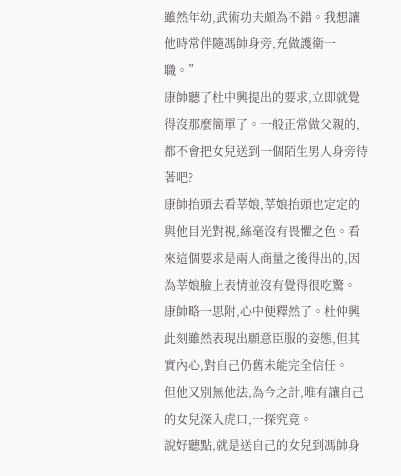雖然年幼,武術功夫頗為不錯。我想讓他時常伴隨馮帥身旁,充做護衛一職。”
康帥聽了杜中興提出的要求,立即就覺得沒那麼簡單了。一般正常做父親的,都不會把女兒送到一個陌生男人身旁待著吧?
康帥抬頭去看莘娘,莘娘抬頭也定定的與他目光對視,絲毫沒有畏懼之色。看來這個要求是兩人商量之後得出的,因為莘娘臉上表情並沒有覺得很吃驚。
康帥略一思附,心中便釋然了。杜仲興此刻雖然表現出願意臣服的姿態,但其實內心,對自己仍舊未能完全信任。
但他又別無他法,為今之計,唯有讓自己的女兒深入虎口,一探究竟。
說好聽點,就是送自己的女兒到馮帥身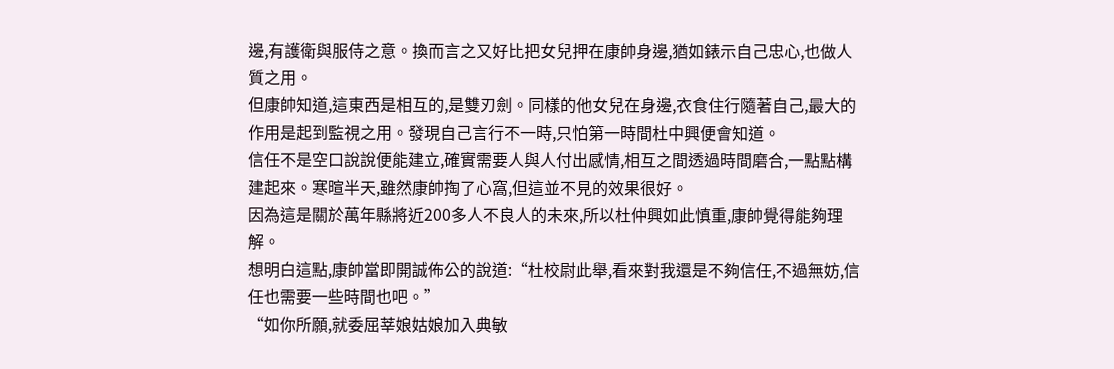邊,有護衛與服侍之意。換而言之又好比把女兒押在康帥身邊,猶如錶示自己忠心,也做人質之用。
但康帥知道,這東西是相互的,是雙刃劍。同樣的他女兒在身邊,衣食住行隨著自己,最大的作用是起到監視之用。發現自己言行不一時,只怕第一時間杜中興便會知道。
信任不是空口說說便能建立,確實需要人與人付出感情,相互之間透過時間磨合,一點點構建起來。寒暄半天,雖然康帥掏了心窩,但這並不見的效果很好。
因為這是關於萬年縣將近200多人不良人的未來,所以杜仲興如此慎重,康帥覺得能夠理解。
想明白這點,康帥當即開誠佈公的說道:“杜校尉此舉,看來對我還是不夠信任,不過無妨,信任也需要一些時間也吧。”
“如你所願,就委屈莘娘姑娘加入典敏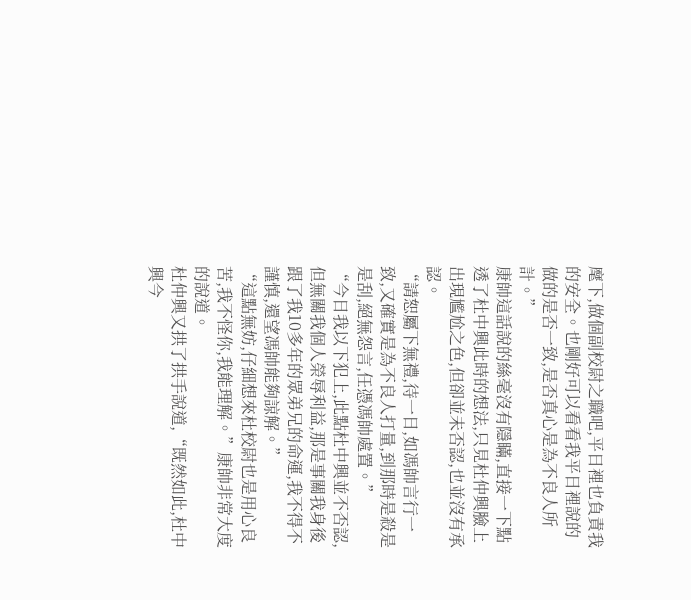麾下,做個副校尉之職吧,平日裡也負責我的安全。也剛好可以看看我平日裡說的做的是否一致,是否真心是為不良人所計。”
康帥這話說的絲毫沒有隱瞞,直接一下點透了杜中興此時的想法,只見杜仲興臉上出現尷尬之色,但卻並未否認,也並沒有承認。
“請恕屬下無禮,待一日,如馮帥言行一致,又確實是為不良人打量,到那時是殺是是刮,絕無怨言,任憑馮帥處置。”
“今日我以下犯上,此點杜中興並不否認,但無關我個人榮辱利益,那是事關我身後跟了我10多年的眾弟兄的命運,我不得不謹慎,還望馮帥能夠諒解。”
“這點無妨,仔細想來杜校尉也是用心良苦,我不怪你,我能理解。”康帥非常大度的說道。
杜仲興又拱了拱手說道,“既然如此,杜中興今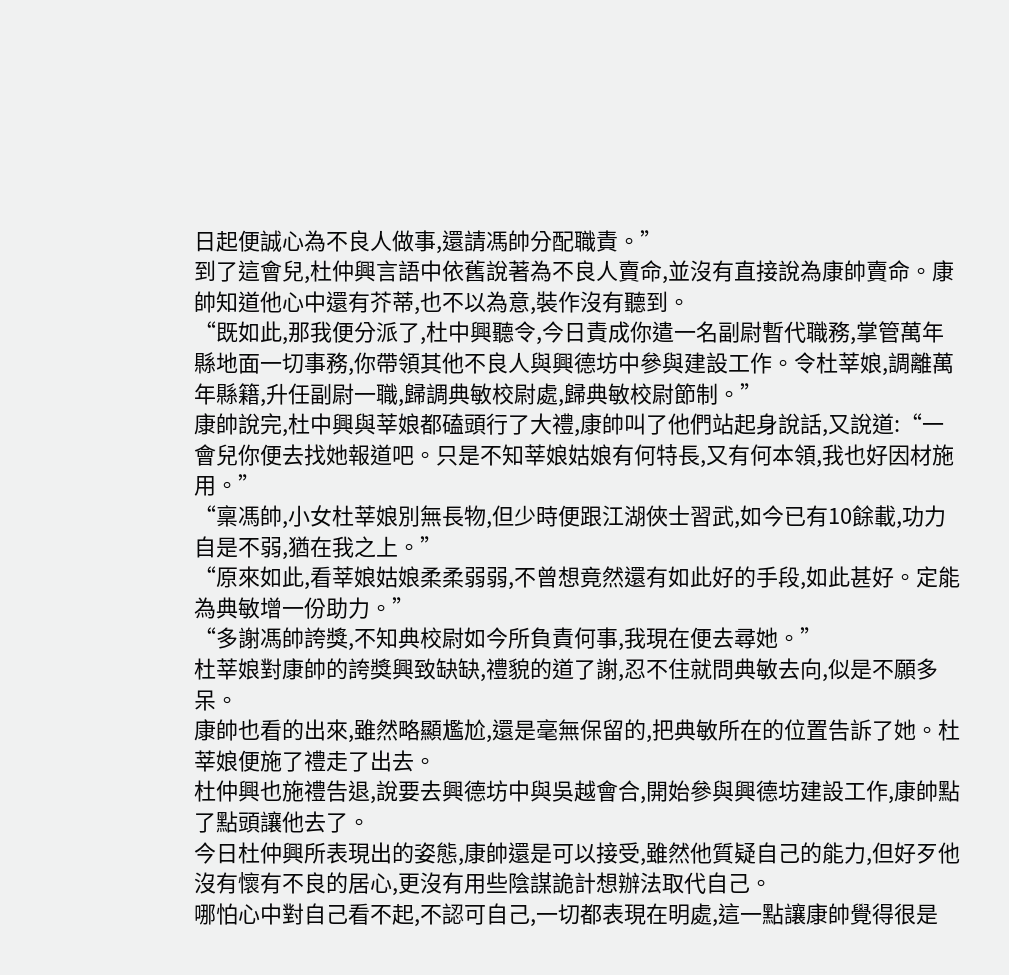日起便誠心為不良人做事,還請馮帥分配職責。”
到了這會兒,杜仲興言語中依舊說著為不良人賣命,並沒有直接說為康帥賣命。康帥知道他心中還有芥蒂,也不以為意,裝作沒有聽到。
“既如此,那我便分派了,杜中興聽令,今日責成你遣一名副尉暫代職務,掌管萬年縣地面一切事務,你帶領其他不良人與興德坊中參與建設工作。令杜莘娘,調離萬年縣籍,升任副尉一職,歸調典敏校尉處,歸典敏校尉節制。”
康帥說完,杜中興與莘娘都磕頭行了大禮,康帥叫了他們站起身說話,又說道:“一會兒你便去找她報道吧。只是不知莘娘姑娘有何特長,又有何本領,我也好因材施用。”
“稟馮帥,小女杜莘娘別無長物,但少時便跟江湖俠士習武,如今已有10餘載,功力自是不弱,猶在我之上。”
“原來如此,看莘娘姑娘柔柔弱弱,不曾想竟然還有如此好的手段,如此甚好。定能為典敏增一份助力。”
“多謝馮帥誇獎,不知典校尉如今所負責何事,我現在便去尋她。”
杜莘娘對康帥的誇獎興致缺缺,禮貌的道了謝,忍不住就問典敏去向,似是不願多呆。
康帥也看的出來,雖然略顯尷尬,還是毫無保留的,把典敏所在的位置告訴了她。杜莘娘便施了禮走了出去。
杜仲興也施禮告退,說要去興德坊中與吳越會合,開始參與興德坊建設工作,康帥點了點頭讓他去了。
今日杜仲興所表現出的姿態,康帥還是可以接受,雖然他質疑自己的能力,但好歹他沒有懷有不良的居心,更沒有用些陰謀詭計想辦法取代自己。
哪怕心中對自己看不起,不認可自己,一切都表現在明處,這一點讓康帥覺得很是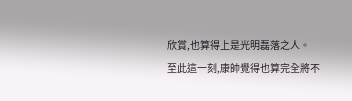欣賞,也算得上是光明磊落之人。
至此這一刻,康帥覺得也算完全將不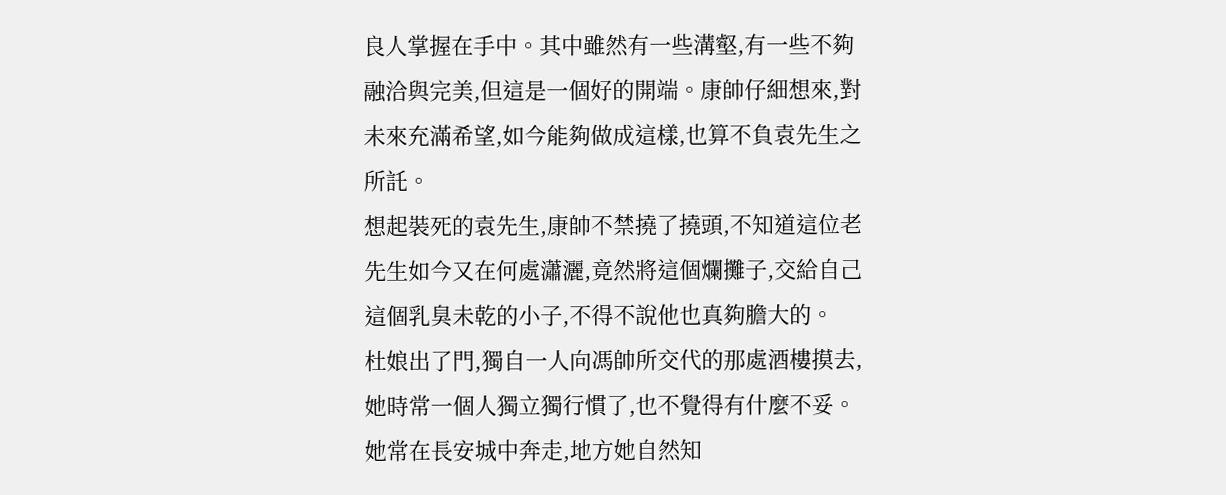良人掌握在手中。其中雖然有一些溝壑,有一些不夠融洽與完美,但這是一個好的開端。康帥仔細想來,對未來充滿希望,如今能夠做成這樣,也算不負袁先生之所託。
想起裝死的袁先生,康帥不禁撓了撓頭,不知道這位老先生如今又在何處瀟灑,竟然將這個爛攤子,交給自己這個乳臭未乾的小子,不得不說他也真夠膽大的。
杜娘出了門,獨自一人向馮帥所交代的那處酒樓摸去,她時常一個人獨立獨行慣了,也不覺得有什麼不妥。
她常在長安城中奔走,地方她自然知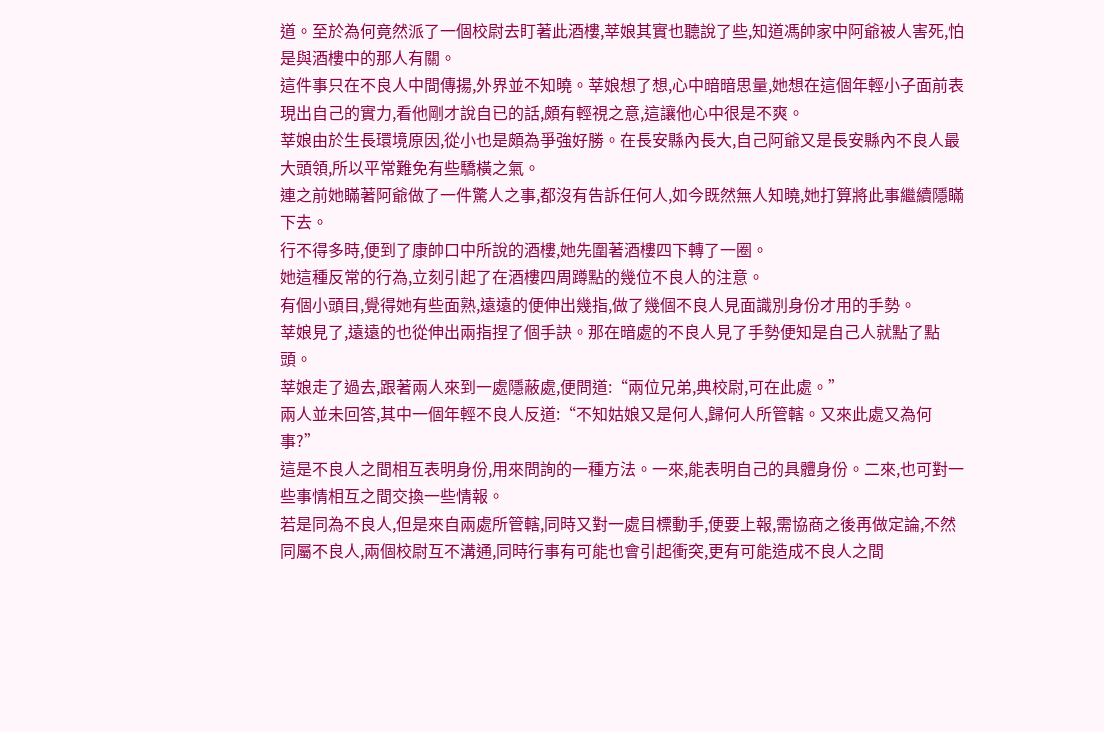道。至於為何竟然派了一個校尉去盯著此酒樓,莘娘其實也聽說了些,知道馮帥家中阿爺被人害死,怕是與酒樓中的那人有關。
這件事只在不良人中間傳揚,外界並不知曉。莘娘想了想,心中暗暗思量,她想在這個年輕小子面前表現出自己的實力,看他剛才說自已的話,頗有輕視之意,這讓他心中很是不爽。
莘娘由於生長環境原因,從小也是頗為爭強好勝。在長安縣內長大,自己阿爺又是長安縣內不良人最大頭領,所以平常難免有些驕橫之氣。
連之前她瞞著阿爺做了一件驚人之事,都沒有告訴任何人,如今既然無人知曉,她打算將此事繼續隱瞞下去。
行不得多時,便到了康帥口中所說的酒樓,她先圍著酒樓四下轉了一圈。
她這種反常的行為,立刻引起了在酒樓四周蹲點的幾位不良人的注意。
有個小頭目,覺得她有些面熟,遠遠的便伸出幾指,做了幾個不良人見面識別身份才用的手勢。
莘娘見了,遠遠的也從伸出兩指捏了個手訣。那在暗處的不良人見了手勢便知是自己人就點了點頭。
莘娘走了過去,跟著兩人來到一處隱蔽處,便問道:“兩位兄弟,典校尉,可在此處。”
兩人並未回答,其中一個年輕不良人反道:“不知姑娘又是何人,歸何人所管轄。又來此處又為何事?”
這是不良人之間相互表明身份,用來問詢的一種方法。一來,能表明自己的具體身份。二來,也可對一些事情相互之間交換一些情報。
若是同為不良人,但是來自兩處所管轄,同時又對一處目標動手,便要上報,需協商之後再做定論,不然同屬不良人,兩個校尉互不溝通,同時行事有可能也會引起衝突,更有可能造成不良人之間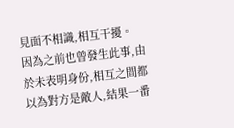見面不相識,相互干擾。
因為之前也曾發生此事,由於未表明身份,相互之間都以為對方是敵人,結果一番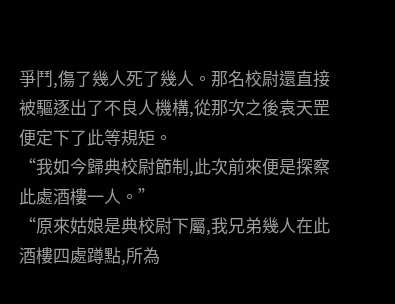爭鬥,傷了幾人死了幾人。那名校尉還直接被驅逐出了不良人機構,從那次之後袁天罡便定下了此等規矩。
“我如今歸典校尉節制,此次前來便是探察此處酒樓一人。”
“原來姑娘是典校尉下屬,我兄弟幾人在此酒樓四處蹲點,所為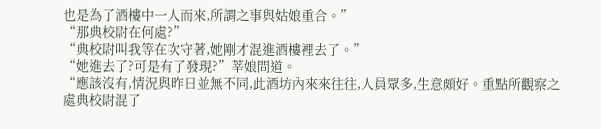也是為了酒樓中一人而來,所謂之事與姑娘重合。”
“那典校尉在何處?”
“典校尉叫我等在次守著,她剛才混進酒樓裡去了。”
“她進去了?可是有了發現?”莘娘問道。
“應該沒有,情況與昨日並無不同,此酒坊內來來往往,人員眾多,生意頗好。重點所觀察之處典校尉混了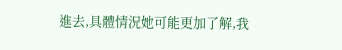進去,具體情況她可能更加了解,我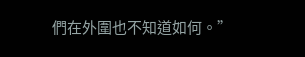們在外圍也不知道如何。”